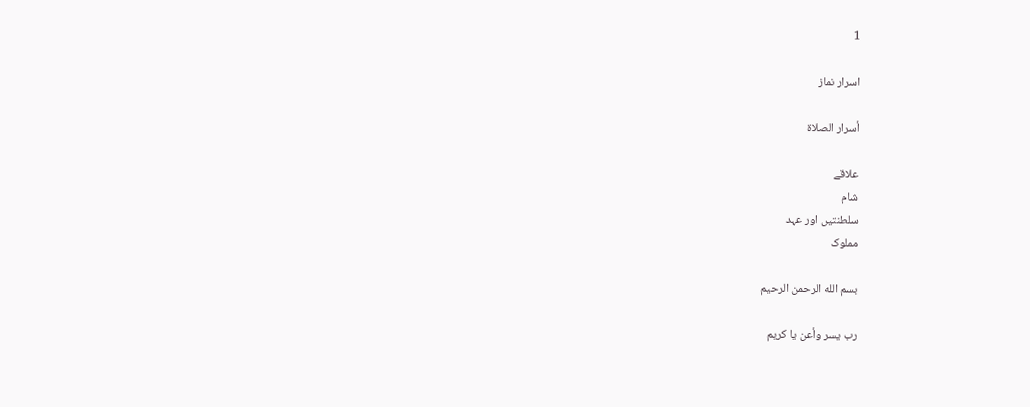1

اسرار نماز

أسرار الصلاة

علاقے
شام
سلطنتیں اور عہد
مملوک

بسم الله الرحمن الرحيم

رب يسر وأعن يا كريم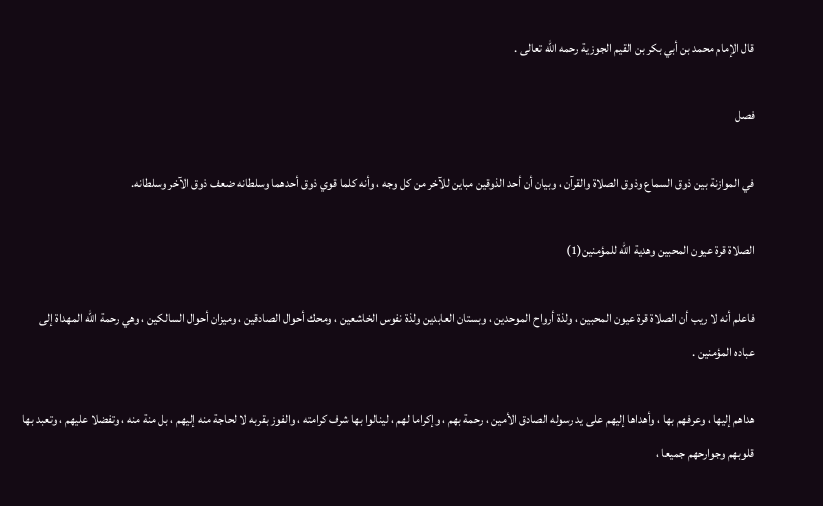قال الإمام محمد بن أبي بكر بن القيم الجوزية رحمه الله تعالى .

فصل

في الموازنة بين ذوق السماع وذوق الصلاة والقرآن ، وبيان أن أحد الذوقين مباين للآخر من كل وجه ، وأنه كلما قوي ذوق أحدهما وسلطانه ضعف ذوق الآخر وسلطانه.

الصلاة قرة عيون المحبين وهدية الله للمؤمنين(1)

فاعلم أنه لا ريب أن الصلاة قرة عيون المحبين ، ولذة أرواح الموحدين ، وبستان العابدين ولذة نفوس الخاشعين ، ومحك أحوال الصادقين ، وميزان أحوال السالكين ، وهي رحمة الله المهداة إلى عباده المؤمنين .

هداهم إليها ، وعرفهم بها ، وأهداها إليهم على يد رسوله الصادق الأمين ، رحمة بهم ، وإكراما لهم ، لينالوا بها شرف كرامته ، والفوز بقربه لا لحاجة منه إليهم ، بل منة منه ، وتفضلا عليهم ، وتعبد بها قلوبهم وجوارحهم جميعا ،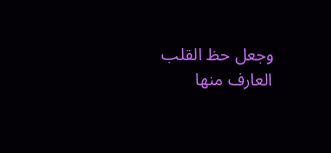وجعل حظ القلب العارف منها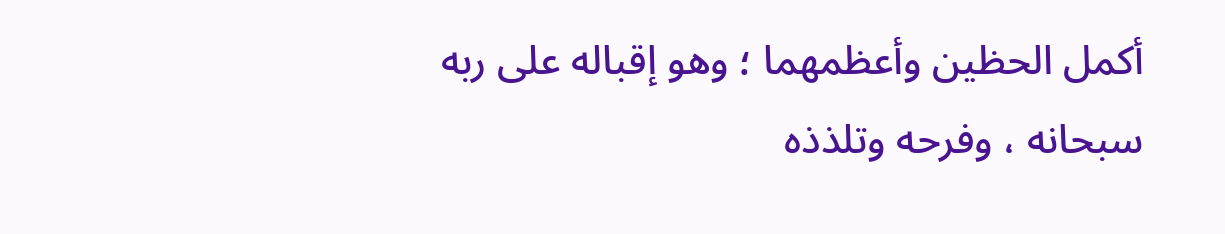أكمل الحظين وأعظمهما ؛ وهو إقباله على ربه سبحانه ، وفرحه وتلذذه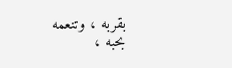بقربه ، وتنعمه بحبه ،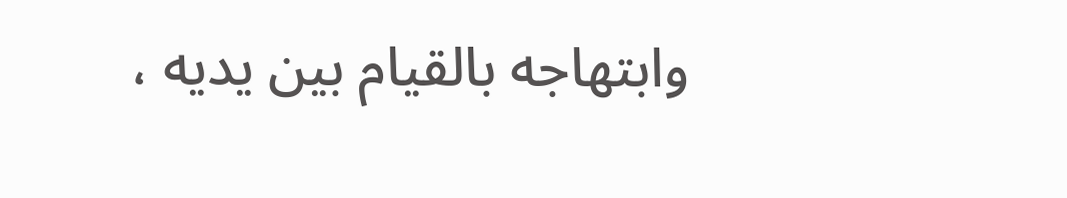وابتهاجه بالقيام بين يديه ،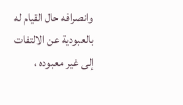وانصرافه حال القيام له بالعبودية عن الالتفات إلى غير معبوده ،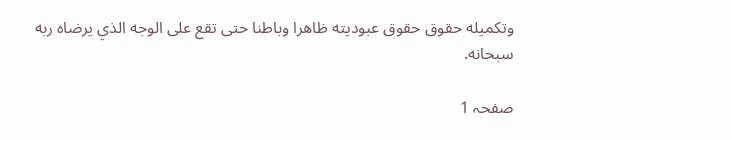وتكميله حقوق حقوق عبوديته ظاهرا وباطنا حتى تقع على الوجه الذي يرضاه ربه سبحانه.

صفحہ 1